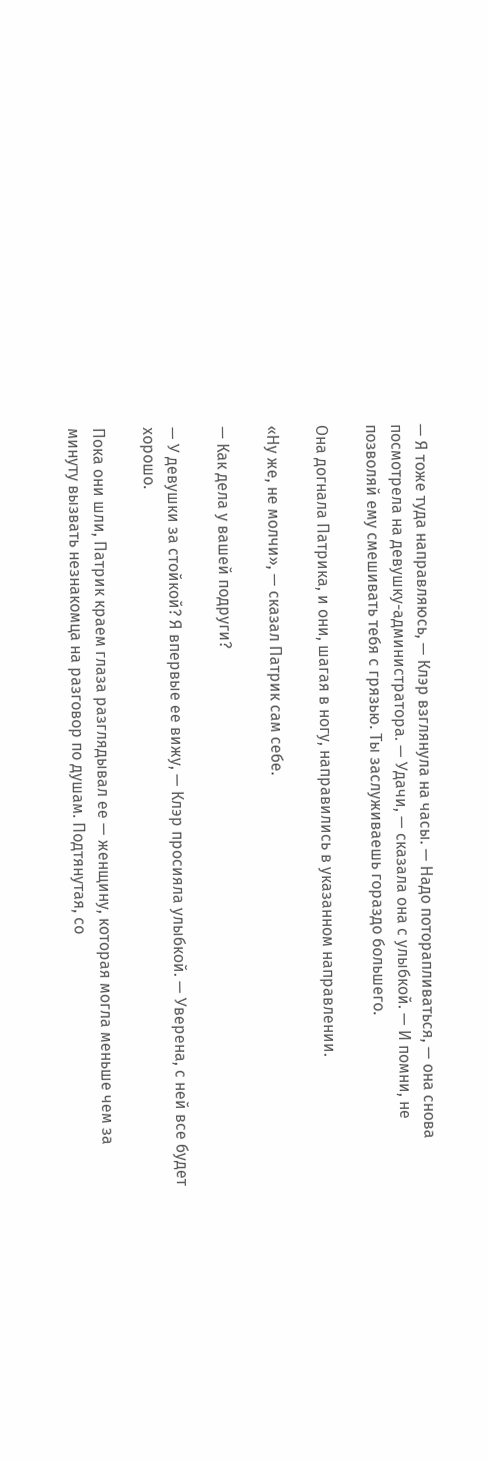— Я тоже туда направляюсь, — Клэр взглянула на часы. — Надо поторапливаться, — она снова посмотрела на девушку-администратора. — Удачи, — сказала она с улыбкой. — И помни, не позволяй ему смешивать тебя с грязью. Ты заслуживаешь гораздо большего.

Она догнала Патрика, и они, шагая в ногу, направились в указанном направлении.

«Ну же, не молчи», — сказал Патрик сам себе.

— Как дела у вашей подруги?

— У девушки за стойкой? Я впервые ее вижу, — Клэр просияла улыбкой. — Уверена, с ней все будет хорошо.

Пока они шли, Патрик краем глаза разглядывал ее — женщину, которая могла меньше чем за минуту вызвать незнакомца на разговор по душам. Подтянутая, со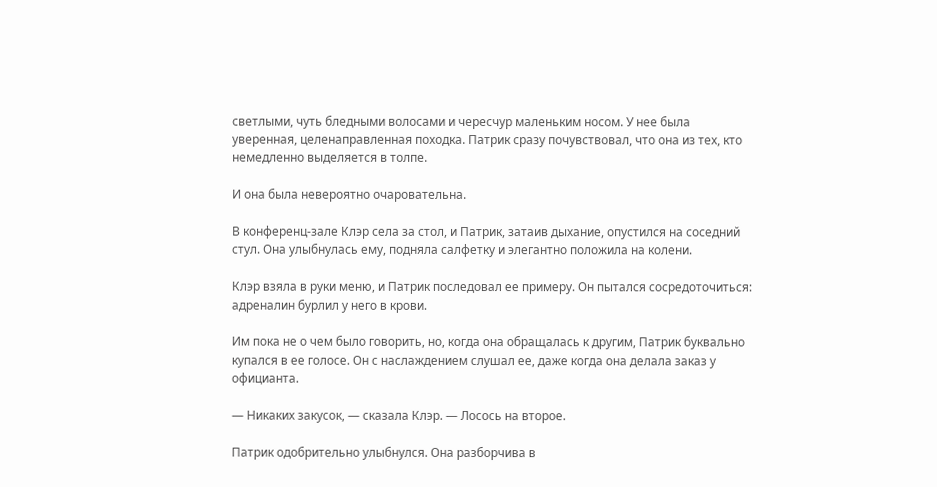светлыми, чуть бледными волосами и чересчур маленьким носом. У нее была уверенная, целенаправленная походка. Патрик сразу почувствовал, что она из тех, кто немедленно выделяется в толпе.

И она была невероятно очаровательна.

В конференц-зале Клэр села за стол, и Патрик, затаив дыхание, опустился на соседний стул. Она улыбнулась ему, подняла салфетку и элегантно положила на колени.

Клэр взяла в руки меню, и Патрик последовал ее примеру. Он пытался сосредоточиться: адреналин бурлил у него в крови.

Им пока не о чем было говорить, но, когда она обращалась к другим, Патрик буквально купался в ее голосе. Он с наслаждением слушал ее, даже когда она делала заказ у официанта.

— Никаких закусок, — сказала Клэр. — Лосось на второе.

Патрик одобрительно улыбнулся. Она разборчива в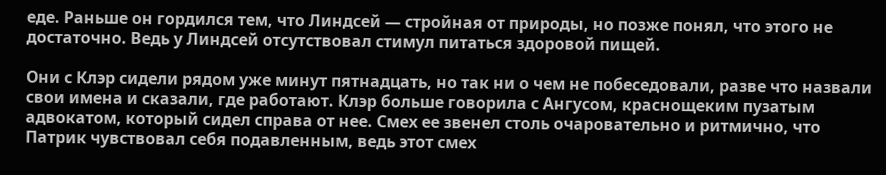еде. Раньше он гордился тем, что Линдсей — стройная от природы, но позже понял, что этого не достаточно. Ведь у Линдсей отсутствовал стимул питаться здоровой пищей.

Они с Клэр сидели рядом уже минут пятнадцать, но так ни о чем не побеседовали, разве что назвали свои имена и сказали, где работают. Клэр больше говорила с Ангусом, краснощеким пузатым адвокатом, который сидел справа от нее. Смех ее звенел столь очаровательно и ритмично, что Патрик чувствовал себя подавленным, ведь этот смех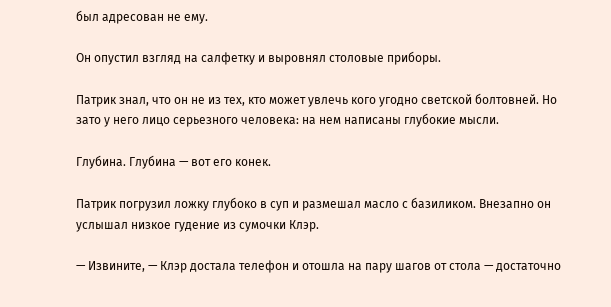был адресован не ему.

Он опустил взгляд на салфетку и выровнял столовые приборы.

Патрик знал, что он не из тех, кто может увлечь кого угодно светской болтовней. Но зато у него лицо серьезного человека: на нем написаны глубокие мысли.

Глубина. Глубина — вот его конек.

Патрик погрузил ложку глубоко в суп и размешал масло с базиликом. Внезапно он услышал низкое гудение из сумочки Клэр.

— Извините, — Клэр достала телефон и отошла на пару шагов от стола — достаточно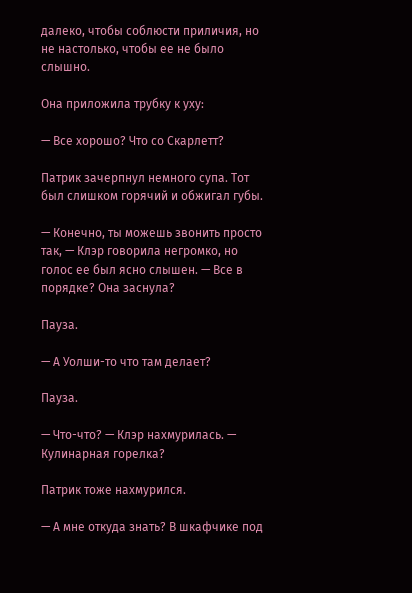далеко, чтобы соблюсти приличия, но не настолько, чтобы ее не было слышно.

Она приложила трубку к уху:

— Все хорошо? Что со Скарлетт?

Патрик зачерпнул немного супа. Тот был слишком горячий и обжигал губы.

— Конечно, ты можешь звонить просто так, — Клэр говорила негромко, но голос ее был ясно слышен. — Все в порядке? Она заснула?

Пауза.

— А Уолши-то что там делает?

Пауза.

— Что-что? — Клэр нахмурилась. — Кулинарная горелка?

Патрик тоже нахмурился.

— А мне откуда знать? В шкафчике под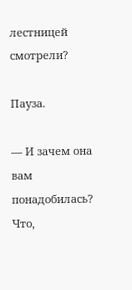лестницей смотрели?

Пауза.

— И зачем она вам понадобилась? Что,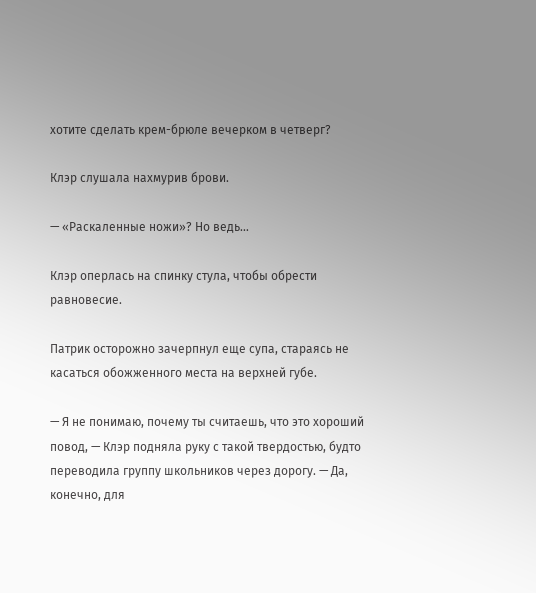хотите сделать крем-брюле вечерком в четверг?

Клэр слушала нахмурив брови.

— «Раскаленные ножи»? Но ведь…

Клэр оперлась на спинку стула, чтобы обрести равновесие.

Патрик осторожно зачерпнул еще супа, стараясь не касаться обожженного места на верхней губе.

— Я не понимаю, почему ты считаешь, что это хороший повод, — Клэр подняла руку с такой твердостью, будто переводила группу школьников через дорогу. — Да, конечно, для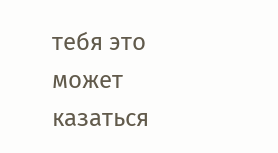тебя это может казаться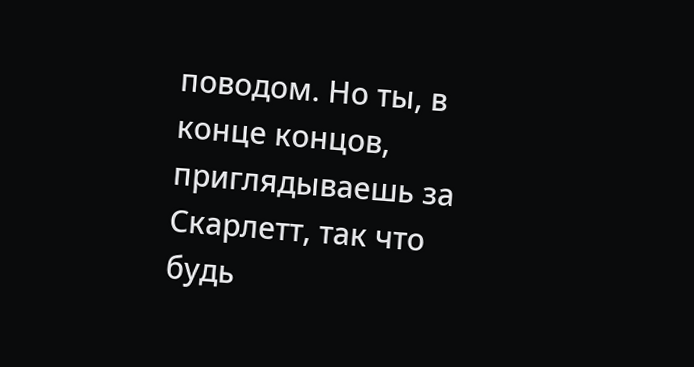поводом. Но ты, в конце концов, приглядываешь за Скарлетт, так что будь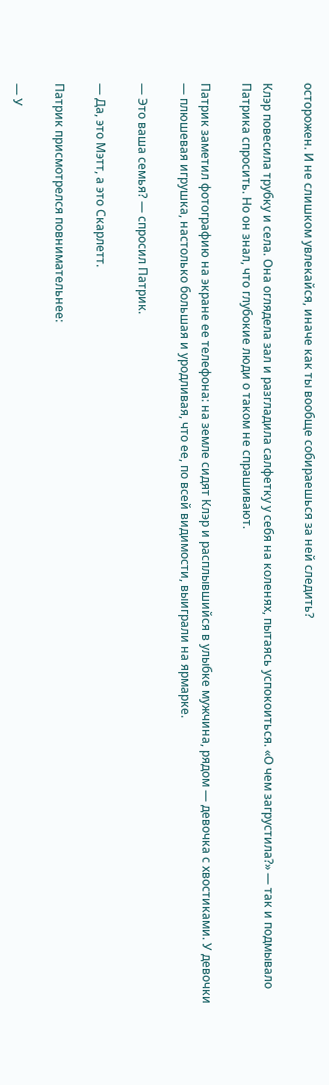осторожен. И не слишком увлекайся, иначе как ты вообще собираешься за ней следить?

Клэр повесила трубку и села. Она оглядела зал и разгладила салфетку у себя на коленях, пытаясь успокоиться. «О чем загрустила?» — так и подмывало Патрика спросить. Но он знал, что глубокие люди о таком не спрашивают.

Патрик заметил фотографию на экране ее телефона: на земле сидят Клэр и расплывшийся в улыбке мужчина, рядом — девочка с хвостиками. У девочки — плюшевая игрушка, настолько большая и уродливая, что ее, по всей видимости, выиграли на ярмарке.

— Это ваша семья? — спросил Патрик.

— Да, это Мэтт, а это Скарлетт.

Патрик присмотрелся повнимательнее:

— У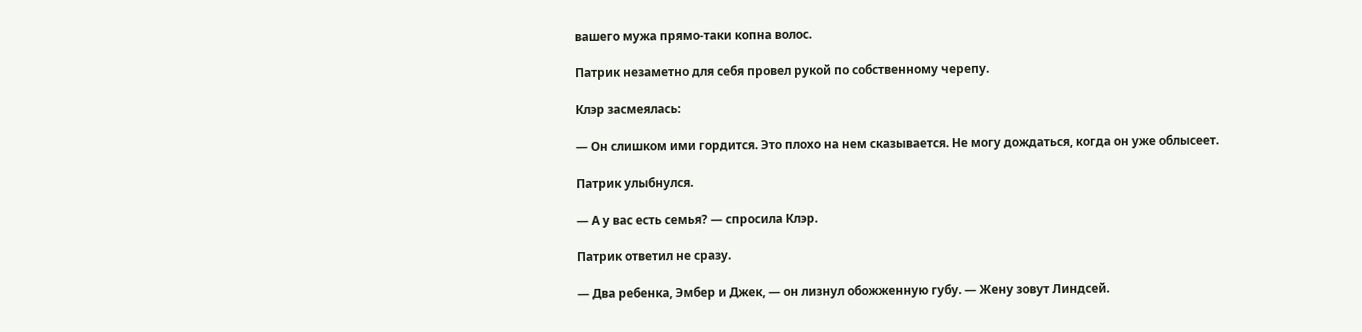вашего мужа прямо-таки копна волос.

Патрик незаметно для себя провел рукой по собственному черепу.

Клэр засмеялась:

— Он слишком ими гордится. Это плохо на нем сказывается. Не могу дождаться, когда он уже облысеет.

Патрик улыбнулся.

— А у вас есть семья? — спросила Клэр.

Патрик ответил не сразу.

— Два ребенка, Эмбер и Джек, — он лизнул обожженную губу. — Жену зовут Линдсей.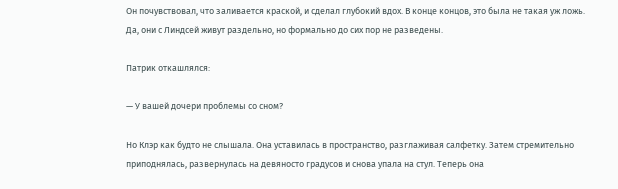Он почувствовал, что заливается краской, и сделал глубокий вдох. В конце концов, это была не такая уж ложь. Да, они с Линдсей живут раздельно, но формально до сих пор не разведены.

Патрик откашлялся:

— У вашей дочери проблемы со сном?

Но Клэр как будто не слышала. Она уставилась в пространство, разглаживая салфетку. Затем стремительно приподнялась, развернулась на девяносто градусов и снова упала на стул. Теперь она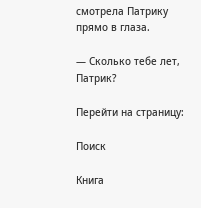смотрела Патрику прямо в глаза.

— Сколько тебе лет, Патрик?

Перейти на страницу:

Поиск

Книга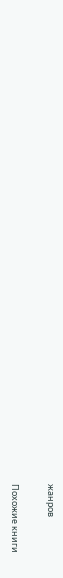жанров

Похожие книги